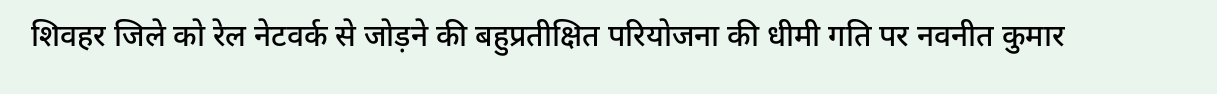शिवहर जिले को रेल नेटवर्क से जोड़ने की बहुप्रतीक्षित परियोजना की धीमी गति पर नवनीत कुमार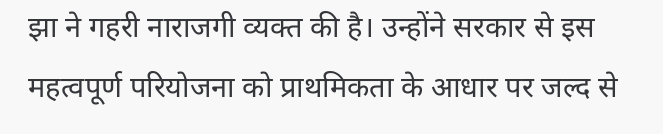झा ने गहरी नाराजगी व्यक्त की है। उन्होंने सरकार से इस महत्वपूर्ण परियोजना को प्राथमिकता के आधार पर जल्द से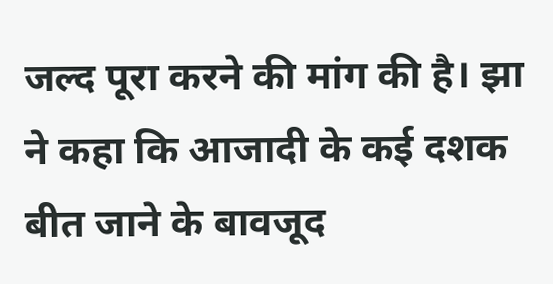जल्द पूरा करने की मांग की है। झा ने कहा कि आजादी के कई दशक बीत जाने के बावजूद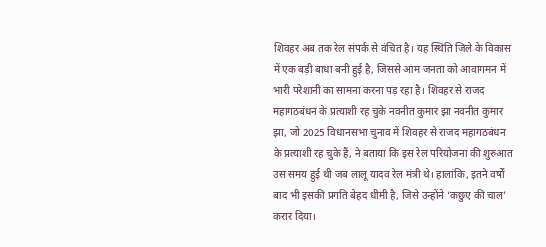शिवहर अब तक रेल संपर्क से वंचित है। यह स्थिति जिले के विकास में एक बड़ी बाधा बनी हुई है, जिससे आम जनता को आवागमन में भारी परेशानी का सामना करना पड़ रहा है। शिवहर से राजद महागठबंधन के प्रत्याशी रह चुके नवनीत कुमार झा नवनीत कुमार झा, जो 2025 विधानसभा चुनाव में शिवहर से राजद महागठबंधन के प्रत्याशी रह चुके हैं, ने बताया कि इस रेल परियोजना की शुरुआत उस समय हुई थी जब लालू यादव रेल मंत्री थे। हालांकि, इतने वर्षों बाद भी इसकी प्रगति बेहद धीमी है, जिसे उन्होंने ‘कछुए की चाल’ करार दिया।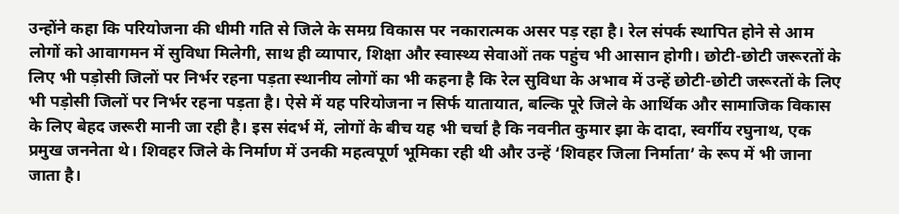उन्होंने कहा कि परियोजना की धीमी गति से जिले के समग्र विकास पर नकारात्मक असर पड़ रहा है। रेल संपर्क स्थापित होने से आम लोगों को आवागमन में सुविधा मिलेगी, साथ ही व्यापार, शिक्षा और स्वास्थ्य सेवाओं तक पहुंच भी आसान होगी। छोटी-छोटी जरूरतों के लिए भी पड़ोसी जिलों पर निर्भर रहना पड़ता स्थानीय लोगों का भी कहना है कि रेल सुविधा के अभाव में उन्हें छोटी-छोटी जरूरतों के लिए भी पड़ोसी जिलों पर निर्भर रहना पड़ता है। ऐसे में यह परियोजना न सिर्फ यातायात, बल्कि पूरे जिले के आर्थिक और सामाजिक विकास के लिए बेहद जरूरी मानी जा रही है। इस संदर्भ में, लोगों के बीच यह भी चर्चा है कि नवनीत कुमार झा के दादा, स्वर्गीय रघुनाथ, एक प्रमुख जननेता थे। शिवहर जिले के निर्माण में उनकी महत्वपूर्ण भूमिका रही थी और उन्हें ‘शिवहर जिला निर्माता’ के रूप में भी जाना जाता है।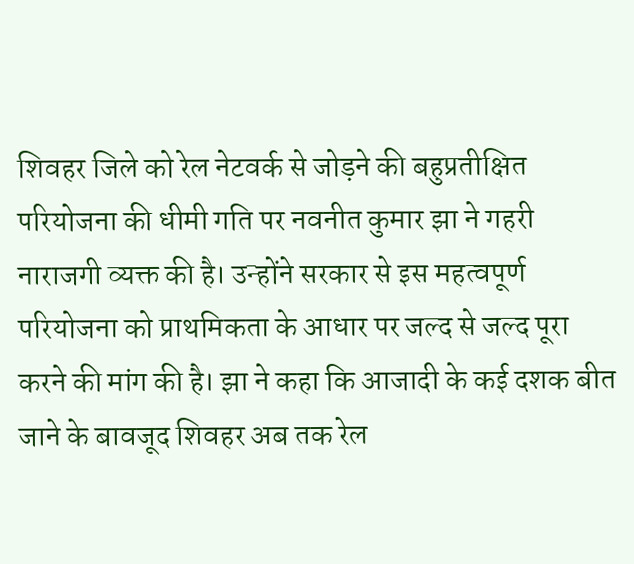शिवहर जिले को रेल नेटवर्क से जोड़ने की बहुप्रतीक्षित परियोजना की धीमी गति पर नवनीत कुमार झा ने गहरी नाराजगी व्यक्त की है। उन्होंने सरकार से इस महत्वपूर्ण परियोजना को प्राथमिकता के आधार पर जल्द से जल्द पूरा करने की मांग की है। झा ने कहा कि आजादी के कई दशक बीत जाने के बावजूद शिवहर अब तक रेल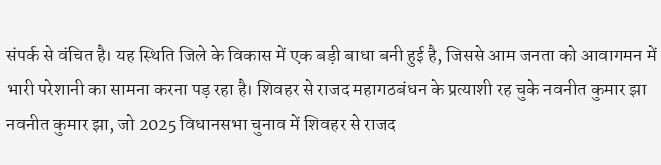संपर्क से वंचित है। यह स्थिति जिले के विकास में एक बड़ी बाधा बनी हुई है, जिससे आम जनता को आवागमन में भारी परेशानी का सामना करना पड़ रहा है। शिवहर से राजद महागठबंधन के प्रत्याशी रह चुके नवनीत कुमार झा नवनीत कुमार झा, जो 2025 विधानसभा चुनाव में शिवहर से राजद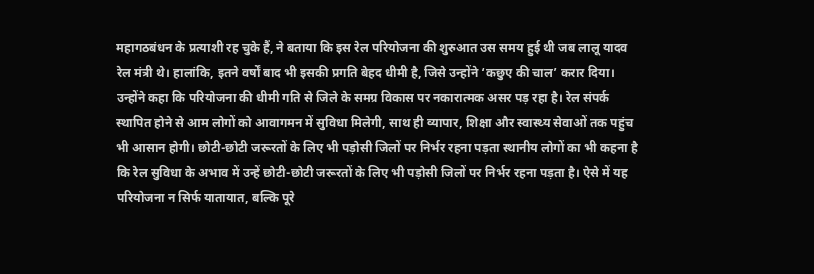महागठबंधन के प्रत्याशी रह चुके हैं, ने बताया कि इस रेल परियोजना की शुरुआत उस समय हुई थी जब लालू यादव रेल मंत्री थे। हालांकि, इतने वर्षों बाद भी इसकी प्रगति बेहद धीमी है, जिसे उन्होंने ‘कछुए की चाल’ करार दिया। उन्होंने कहा कि परियोजना की धीमी गति से जिले के समग्र विकास पर नकारात्मक असर पड़ रहा है। रेल संपर्क स्थापित होने से आम लोगों को आवागमन में सुविधा मिलेगी, साथ ही व्यापार, शिक्षा और स्वास्थ्य सेवाओं तक पहुंच भी आसान होगी। छोटी-छोटी जरूरतों के लिए भी पड़ोसी जिलों पर निर्भर रहना पड़ता स्थानीय लोगों का भी कहना है कि रेल सुविधा के अभाव में उन्हें छोटी-छोटी जरूरतों के लिए भी पड़ोसी जिलों पर निर्भर रहना पड़ता है। ऐसे में यह परियोजना न सिर्फ यातायात, बल्कि पूरे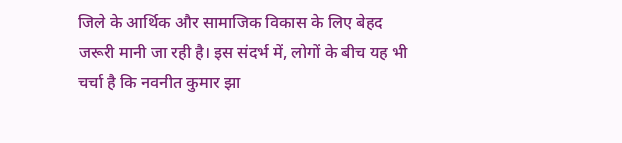जिले के आर्थिक और सामाजिक विकास के लिए बेहद जरूरी मानी जा रही है। इस संदर्भ में, लोगों के बीच यह भी चर्चा है कि नवनीत कुमार झा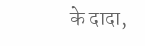के दादा,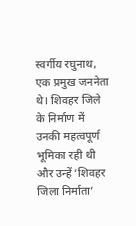स्वर्गीय रघुनाथ, एक प्रमुख जननेता थे। शिवहर जिले के निर्माण में उनकी महत्वपूर्ण भूमिका रही थी और उन्हें ‘शिवहर जिला निर्माता’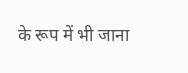के रूप में भी जाना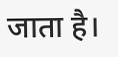जाता है।